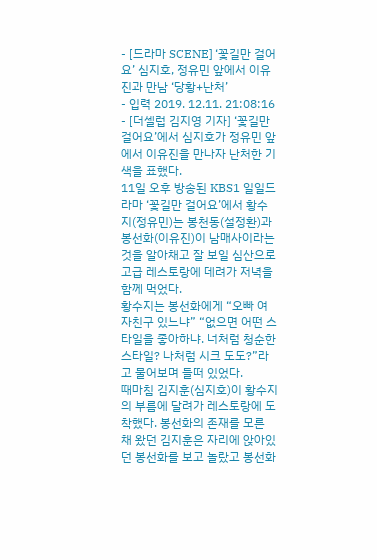- [드라마 SCENE] ‘꽃길만 걸어요’ 심지호, 정유민 앞에서 이유진과 만남 ‘당황+난처’
- 입력 2019. 12.11. 21:08:16
- [더셀럽 김지영 기자] ‘꽃길만 걸어요’에서 심지호가 정유민 앞에서 이유진을 만나자 난처한 기색을 표했다.
11일 오후 방송된 KBS1 일일드라마 ‘꽃길만 걸어요’에서 황수지(정유민)는 봉천동(설정환)과 봉선화(이유진)이 남매사이라는 것을 알아채고 잘 보일 심산으로 고급 레스토랑에 데려가 저녁을 함께 먹었다.
황수지는 봉선화에게 “오빠 여자친구 있느냐” “없으면 어떤 스타일을 좋아하냐. 너처럼 청순한 스타일? 나처럼 시크 도도?”라고 물어보며 들떠 있었다.
때마침 김지훈(심지호)이 황수지의 부름에 달려가 레스토랑에 도착했다. 봉선화의 존재를 모른 채 왔던 김지훈은 자리에 앉아있던 봉선화를 보고 놀랐고 봉선화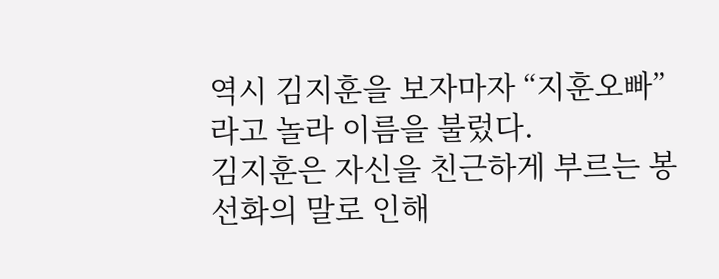역시 김지훈을 보자마자 “지훈오빠”라고 놀라 이름을 불렀다.
김지훈은 자신을 친근하게 부르는 봉선화의 말로 인해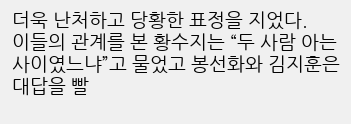더욱 난처하고 당황한 표정을 지었다.
이들의 관계를 본 황수지는 “두 사람 아는 사이였느냐”고 물었고 봉선화와 김지훈은 대답을 빨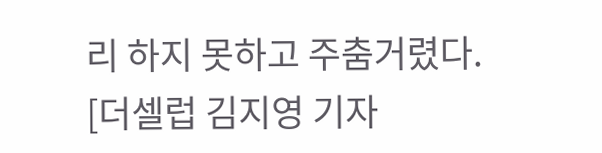리 하지 못하고 주춤거렸다.
[더셀럽 김지영 기자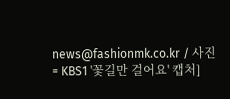news@fashionmk.co.kr / 사진= KBS1 '꽃길만 걸어요' 캡처]